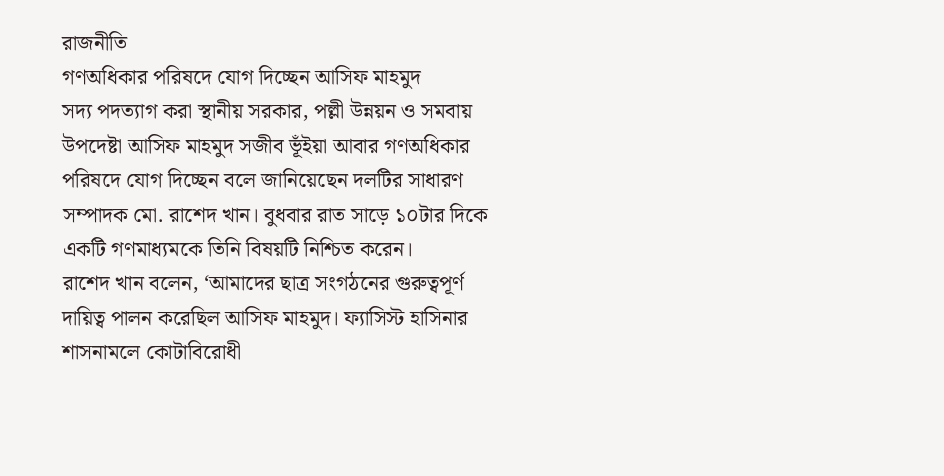রাজনীতি
গণঅধিকার পরিষদে যোগ দিচ্ছেন আসিফ মাহমুদ
সদ্য পদত্যাগ করা স্থানীয় সরকার, পল্লী উন্নয়ন ও সমবায় উপদেষ্টা আসিফ মাহমুদ সজীব ভূঁইয়া আবার গণঅধিকার পরিষদে যোগ দিচ্ছেন বলে জানিয়েছেন দলটির সাধারণ সম্পাদক মো. রাশেদ খান। বুধবার রাত সাড়ে ১০টার দিকে একটি গণমাধ্যমকে তিনি বিষয়টি নিশ্চিত করেন।
রাশেদ খান বলেন, ‘আমাদের ছাত্র সংগঠনের গুরুত্বপূর্ণ দায়িত্ব পালন করেছিল আসিফ মাহমুদ। ফ্যাসিস্ট হাসিনার শাসনামলে কোটাবিরোধী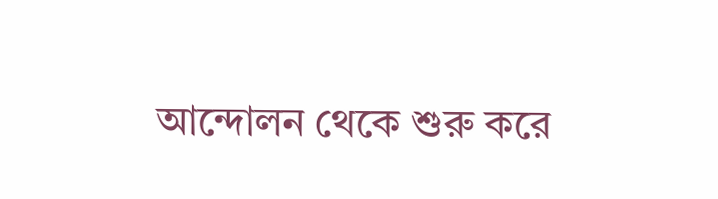আন্দোলন থেকে শুরু করে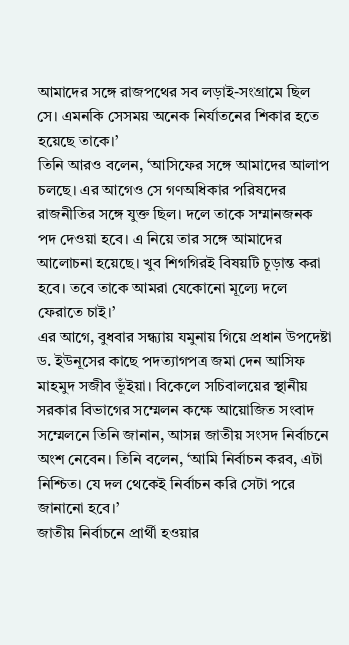আমাদের সঙ্গে রাজপথের সব লড়াই-সংগ্রামে ছিল সে। এমনকি সেসময় অনেক নির্যাতনের শিকার হতে হয়েছে তাকে।’
তিনি আরও বলেন, ‘আসিফের সঙ্গে আমাদের আলাপ চলছে। এর আগেও সে গণঅধিকার পরিষদের রাজনীতির সঙ্গে যুক্ত ছিল। দলে তাকে সম্মানজনক পদ দেওয়া হবে। এ নিয়ে তার সঙ্গে আমাদের আলোচনা হয়েছে। খুব শিগগিরই বিষয়টি চূড়ান্ত করা হবে। তবে তাকে আমরা যেকোনো মূল্যে দলে ফেরাতে চাই।’
এর আগে, বুধবার সন্ধ্যায় যমুনায় গিয়ে প্রধান উপদেষ্টা ড. ইউনূসের কাছে পদত্যাগপত্র জমা দেন আসিফ মাহমুদ সজীব ভূঁইয়া। বিকেলে সচিবালয়ের স্থানীয় সরকার বিভাগের সম্মেলন কক্ষে আয়োজিত সংবাদ সম্মেলনে তিনি জানান, আসন্ন জাতীয় সংসদ নির্বাচনে অংশ নেবেন। তিনি বলেন, ‘আমি নির্বাচন করব, এটা নিশ্চিত। যে দল থেকেই নির্বাচন করি সেটা পরে জানানো হবে।’
জাতীয় নির্বাচনে প্রার্থী হওয়ার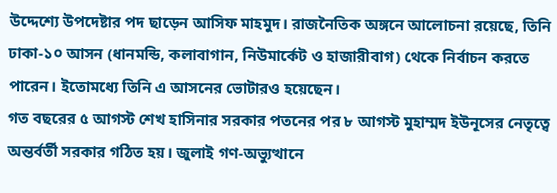উদ্দেশ্যে উপদেষ্টার পদ ছাড়েন আসিফ মাহমুদ। রাজনৈতিক অঙ্গনে আলোচনা রয়েছে, তিনি ঢাকা-১০ আসন (ধানমন্ডি, কলাবাগান, নিউমার্কেট ও হাজারীবাগ) থেকে নির্বাচন করতে পারেন। ইতোমধ্যে তিনি এ আসনের ভোটারও হয়েছেন।
গত বছরের ৫ আগস্ট শেখ হাসিনার সরকার পতনের পর ৮ আগস্ট মুহাম্মদ ইউনূসের নেতৃত্বে অন্তর্বর্তী সরকার গঠিত হয়। জুলাই গণ-অভ্যুত্থানে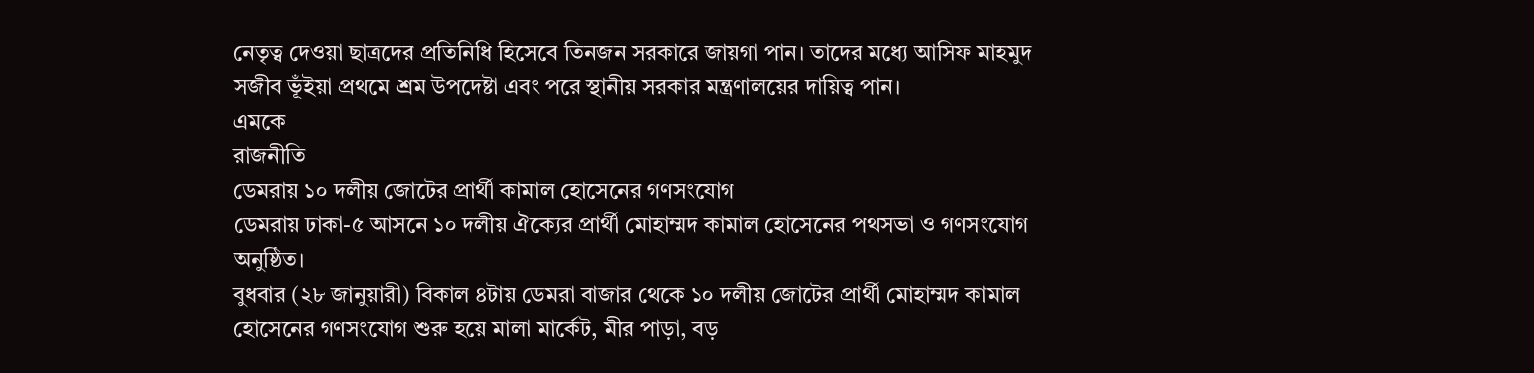নেতৃত্ব দেওয়া ছাত্রদের প্রতিনিধি হিসেবে তিনজন সরকারে জায়গা পান। তাদের মধ্যে আসিফ মাহমুদ সজীব ভূঁইয়া প্রথমে শ্রম উপদেষ্টা এবং পরে স্থানীয় সরকার মন্ত্রণালয়ের দায়িত্ব পান।
এমকে
রাজনীতি
ডেমরায় ১০ দলীয় জোটের প্রার্থী কামাল হোসেনের গণসংযোগ
ডেমরায় ঢাকা-৫ আসনে ১০ দলীয় ঐক্যের প্রার্থী মোহাম্মদ কামাল হোসেনের পথসভা ও গণসংযোগ অনুষ্ঠিত।
বুধবার (২৮ জানুয়ারী) বিকাল ৪টায় ডেমরা বাজার থেকে ১০ দলীয় জোটের প্রার্থী মোহাম্মদ কামাল হোসেনের গণসংযোগ শুরু হয়ে মালা মার্কেট, মীর পাড়া, বড়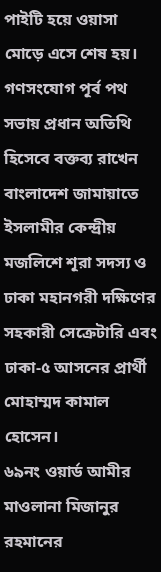পাইটি হয়ে ওয়াসা মোড়ে এসে শেষ হয়।
গণসংযোগ পূর্ব পথ সভায় প্রধান অতিথি হিসেবে বক্তব্য রাখেন বাংলাদেশ জামায়াতে ইসলামীর কেন্দ্রীয় মজলিশে শূরা সদস্য ও ঢাকা মহানগরী দক্ষিণের সহকারী সেক্রেটারি এবং ঢাকা-৫ আসনের প্রার্থী মোহাম্মদ কামাল হোসেন।
৬৯নং ওয়ার্ড আমীর মাওলানা মিজানুর রহমানের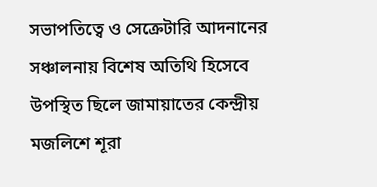সভাপতিত্বে ও সেক্রেটারি আদনানের সঞ্চালনায় বিশেষ অতিথি হিসেবে উপস্থিত ছিলে জামায়াতের কেন্দ্রীয় মজলিশে শূরা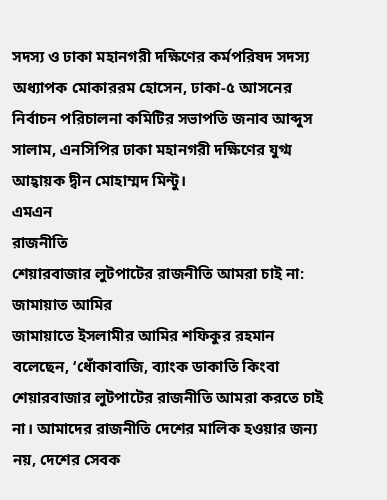সদস্য ও ঢাকা মহানগরী দক্ষিণের কর্মপরিষদ সদস্য অধ্যাপক মোকাররম হোসেন, ঢাকা-৫ আসনের নির্বাচন পরিচালনা কমিটির সভাপতি জনাব আব্দুস সালাম, এনসিপির ঢাকা মহানগরী দক্ষিণের যুগ্ম আহ্বায়ক দ্বীন মোহাম্মদ মিন্টু।
এমএন
রাজনীতি
শেয়ারবাজার লুটপাটের রাজনীতি আমরা চাই না: জামায়াত আমির
জামায়াতে ইসলামীর আমির শফিকুর রহমান বলেছেন, ‘ধোঁকাবাজি, ব্যাংক ডাকাতি কিংবা শেয়ারবাজার লুটপাটের রাজনীতি আমরা করতে চাই না। আমাদের রাজনীতি দেশের মালিক হওয়ার জন্য নয়, দেশের সেবক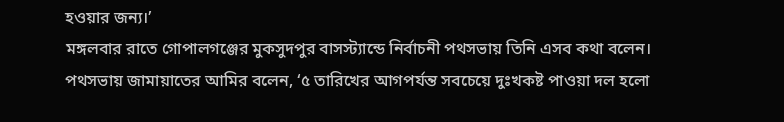হওয়ার জন্য।’
মঙ্গলবার রাতে গোপালগঞ্জের মুকসুদপুর বাসস্ট্যান্ডে নির্বাচনী পথসভায় তিনি এসব কথা বলেন।
পথসভায় জামায়াতের আমির বলেন, ‘৫ তারিখের আগপর্যন্ত সবচেয়ে দুঃখকষ্ট পাওয়া দল হলো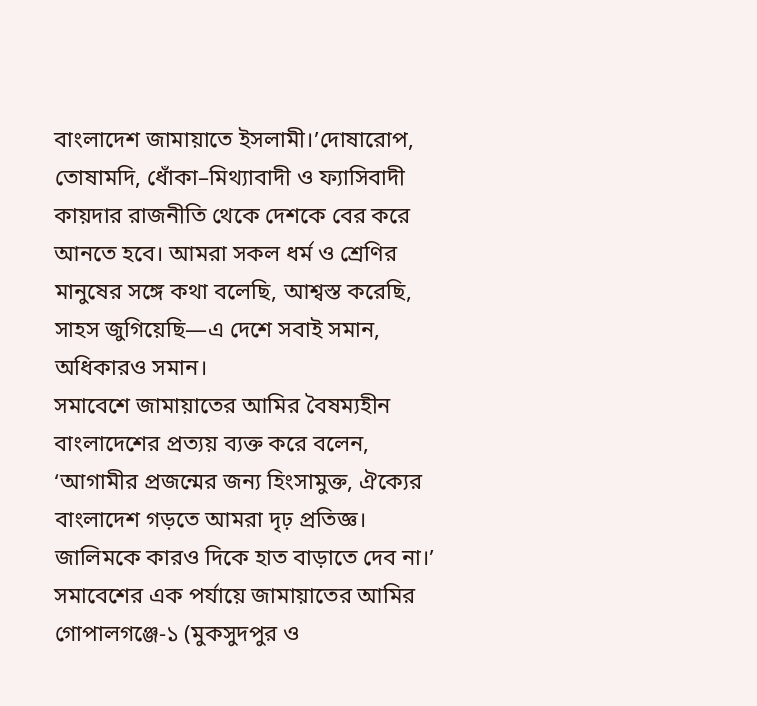বাংলাদেশ জামায়াতে ইসলামী।’দোষারোপ, তোষামদি, ধোঁকা–মিথ্যাবাদী ও ফ্যাসিবাদী কায়দার রাজনীতি থেকে দেশকে বের করে আনতে হবে। আমরা সকল ধর্ম ও শ্রেণির মানুষের সঙ্গে কথা বলেছি, আশ্বস্ত করেছি, সাহস জুগিয়েছি—এ দেশে সবাই সমান, অধিকারও সমান।
সমাবেশে জামায়াতের আমির বৈষম্যহীন বাংলাদেশের প্রত্যয় ব্যক্ত করে বলেন, ‘আগামীর প্রজন্মের জন্য হিংসামুক্ত, ঐক্যের বাংলাদেশ গড়তে আমরা দৃঢ় প্রতিজ্ঞ। জালিমকে কারও দিকে হাত বাড়াতে দেব না।’
সমাবেশের এক পর্যায়ে জামায়াতের আমির গোপালগঞ্জে-১ (মুকসুদপুর ও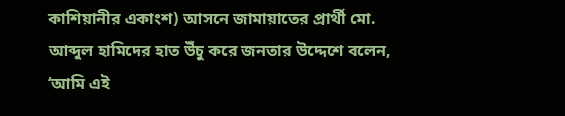কাশিয়ানীর একাংশ) আসনে জামায়াতের প্রার্থী মো. আব্দুল হামিদের হাত উঁচু করে জনতার উদ্দেশে বলেন, ‘আমি এই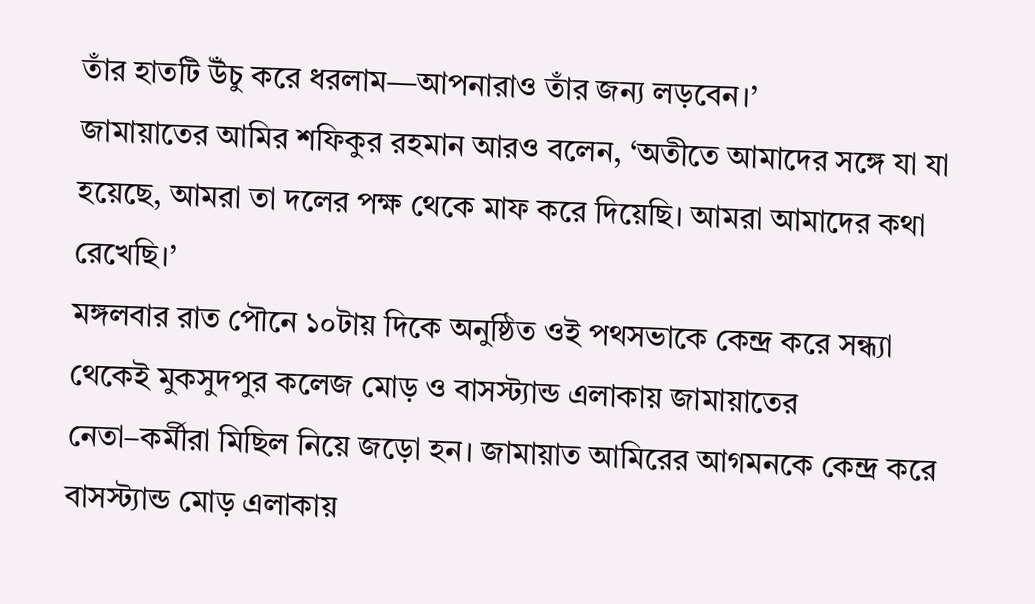তাঁর হাতটি উঁচু করে ধরলাম—আপনারাও তাঁর জন্য লড়বেন।’
জামায়াতের আমির শফিকুর রহমান আরও বলেন, ‘অতীতে আমাদের সঙ্গে যা যা হয়েছে, আমরা তা দলের পক্ষ থেকে মাফ করে দিয়েছি। আমরা আমাদের কথা রেখেছি।’
মঙ্গলবার রাত পৌনে ১০টায় দিকে অনুষ্ঠিত ওই পথসভাকে কেন্দ্র করে সন্ধ্যা থেকেই মুকসুদপুর কলেজ মোড় ও বাসস্ট্যান্ড এলাকায় জামায়াতের নেতা–কর্মীরা মিছিল নিয়ে জড়ো হন। জামায়াত আমিরের আগমনকে কেন্দ্র করে বাসস্ট্যান্ড মোড় এলাকায়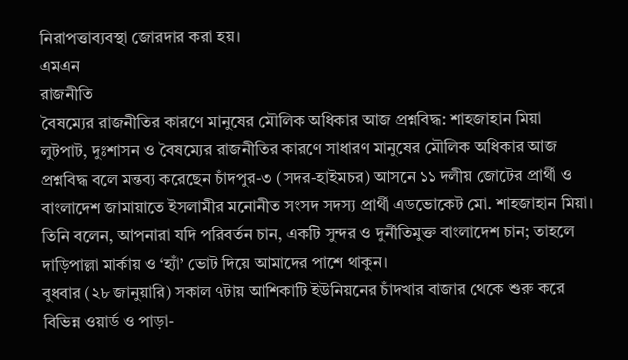নিরাপত্তাব্যবস্থা জোরদার করা হয়।
এমএন
রাজনীতি
বৈষম্যের রাজনীতির কারণে মানুষের মৌলিক অধিকার আজ প্রশ্নবিদ্ধ: শাহজাহান মিয়া
লুটপাট, দুঃশাসন ও বৈষম্যের রাজনীতির কারণে সাধারণ মানুষের মৌলিক অধিকার আজ প্রশ্নবিদ্ধ বলে মন্তব্য করেছেন চাঁদপুর-৩ (সদর-হাইমচর) আসনে ১১ দলীয় জোটের প্রার্থী ও বাংলাদেশ জামায়াতে ইসলামীর মনোনীত সংসদ সদস্য প্রার্থী এডভোকেট মো. শাহজাহান মিয়া।
তিনি বলেন, আপনারা যদি পরিবর্তন চান, একটি সুন্দর ও দুর্নীতিমুক্ত বাংলাদেশ চান; তাহলে দাড়িপাল্লা মার্কায় ও ‘হ্যাঁ’ ভোট দিয়ে আমাদের পাশে থাকুন।
বুধবার (২৮ জানুয়ারি) সকাল ৭টায় আশিকাটি ইউনিয়নের চাঁদখার বাজার থেকে শুরু করে বিভিন্ন ওয়ার্ড ও পাড়া-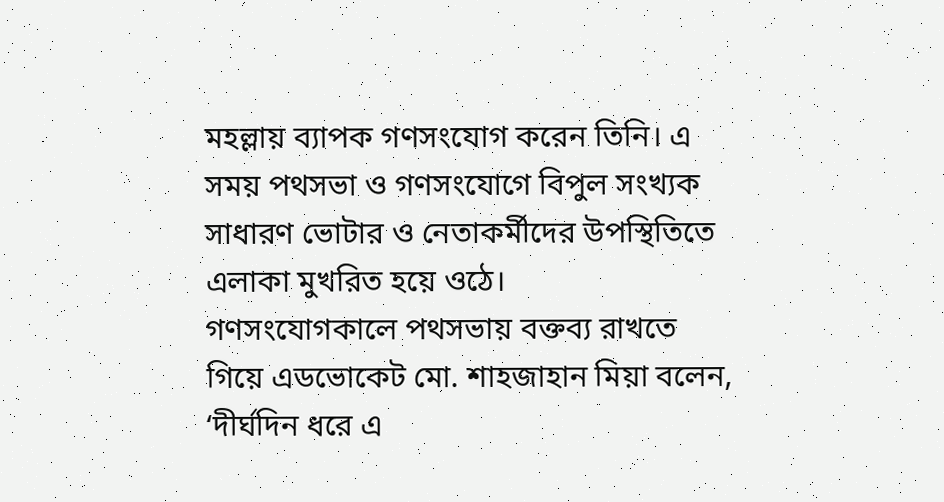মহল্লায় ব্যাপক গণসংযোগ করেন তিনি। এ সময় পথসভা ও গণসংযোগে বিপুল সংখ্যক সাধারণ ভোটার ও নেতাকর্মীদের উপস্থিতিতে এলাকা মুখরিত হয়ে ওঠে।
গণসংযোগকালে পথসভায় বক্তব্য রাখতে গিয়ে এডভোকেট মো. শাহজাহান মিয়া বলেন, ‘দীর্ঘদিন ধরে এ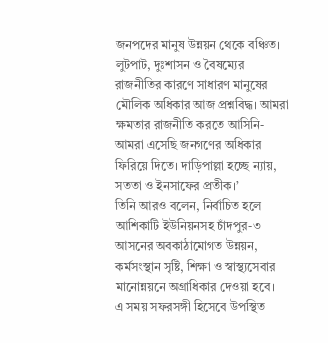জনপদের মানুষ উন্নয়ন থেকে বঞ্চিত। লুটপাট, দুঃশাসন ও বৈষম্যের রাজনীতির কারণে সাধারণ মানুষের মৌলিক অধিকার আজ প্রশ্নবিদ্ধ। আমরা ক্ষমতার রাজনীতি করতে আসিনি-আমরা এসেছি জনগণের অধিকার ফিরিয়ে দিতে। দাড়িপাল্লা হচ্ছে ন্যায়, সততা ও ইনসাফের প্রতীক।’
তিনি আরও বলেন, নির্বাচিত হলে আশিকাটি ইউনিয়নসহ চাঁদপুর-৩ আসনের অবকাঠামোগত উন্নয়ন, কর্মসংস্থান সৃষ্টি, শিক্ষা ও স্বাস্থ্যসেবার মানোন্নয়নে অগ্রাধিকার দেওয়া হবে।
এ সময় সফরসঙ্গী হিসেবে উপস্থিত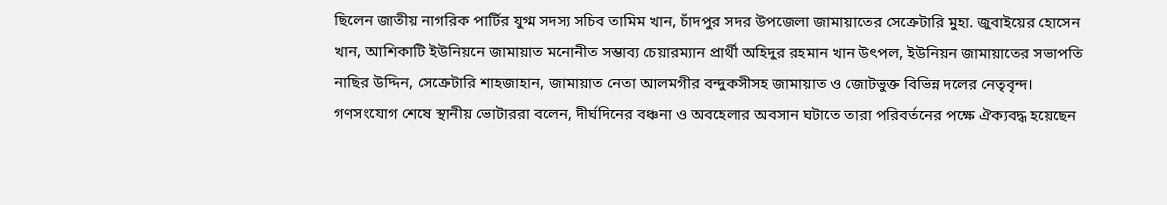ছিলেন জাতীয় নাগরিক পার্টির যুগ্ম সদস্য সচিব তামিম খান, চাঁদপুর সদর উপজেলা জামায়াতের সেক্রেটারি মুহা. জুবাইয়ের হোসেন খান, আশিকাটি ইউনিয়নে জামায়াত মনোনীত সম্ভাব্য চেয়ারম্যান প্রার্থী অহিদুর রহমান খান উৎপল, ইউনিয়ন জামায়াতের সভাপতি নাছির উদ্দিন, সেক্রেটারি শাহজাহান, জামায়াত নেতা আলমগীর বন্দুকসীসহ জামায়াত ও জোটভুক্ত বিভিন্ন দলের নেতৃবৃন্দ।
গণসংযোগ শেষে স্থানীয় ভোটাররা বলেন, দীর্ঘদিনের বঞ্চনা ও অবহেলার অবসান ঘটাতে তারা পরিবর্তনের পক্ষে ঐক্যবদ্ধ হয়েছেন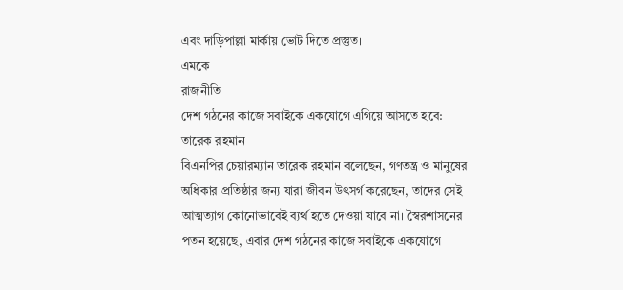এবং দাড়িপাল্লা মার্কায় ভোট দিতে প্রস্তুত।
এমকে
রাজনীতি
দেশ গঠনের কাজে সবাইকে একযোগে এগিয়ে আসতে হবে: তারেক রহমান
বিএনপির চেয়ারম্যান তারেক রহমান বলেছেন, গণতন্ত্র ও মানুষের অধিকার প্রতিষ্ঠার জন্য যারা জীবন উৎসর্গ করেছেন, তাদের সেই আত্মত্যাগ কোনোভাবেই ব্যর্থ হতে দেওয়া যাবে না। স্বৈরশাসনের পতন হয়েছে, এবার দেশ গঠনের কাজে সবাইকে একযোগে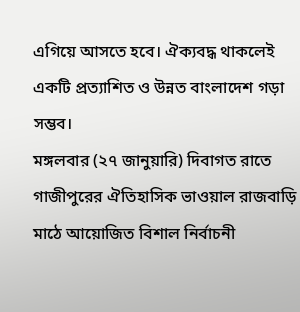এগিয়ে আসতে হবে। ঐক্যবদ্ধ থাকলেই একটি প্রত্যাশিত ও উন্নত বাংলাদেশ গড়া সম্ভব।
মঙ্গলবার (২৭ জানুয়ারি) দিবাগত রাতে গাজীপুরের ঐতিহাসিক ভাওয়াল রাজবাড়ি মাঠে আয়োজিত বিশাল নির্বাচনী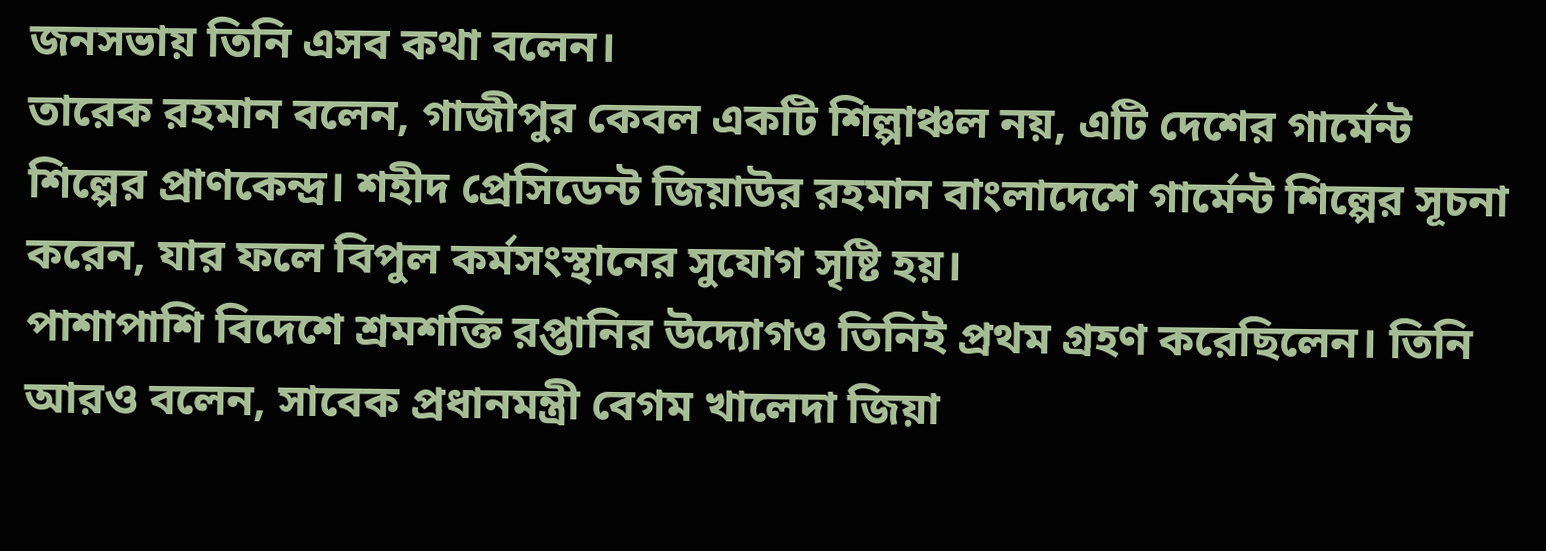জনসভায় তিনি এসব কথা বলেন।
তারেক রহমান বলেন, গাজীপুর কেবল একটি শিল্পাঞ্চল নয়, এটি দেশের গার্মেন্ট শিল্পের প্রাণকেন্দ্র। শহীদ প্রেসিডেন্ট জিয়াউর রহমান বাংলাদেশে গার্মেন্ট শিল্পের সূচনা করেন, যার ফলে বিপুল কর্মসংস্থানের সুযোগ সৃষ্টি হয়।
পাশাপাশি বিদেশে শ্রমশক্তি রপ্তানির উদ্যোগও তিনিই প্রথম গ্রহণ করেছিলেন। তিনি আরও বলেন, সাবেক প্রধানমন্ত্রী বেগম খালেদা জিয়া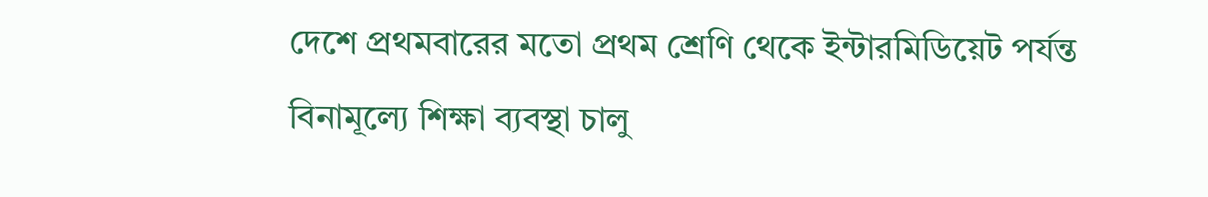দেশে প্রথমবারের মতো প্রথম শ্রেণি থেকে ইন্টারমিডিয়েট পর্যন্ত বিনামূল্যে শিক্ষা ব্যবস্থা চালু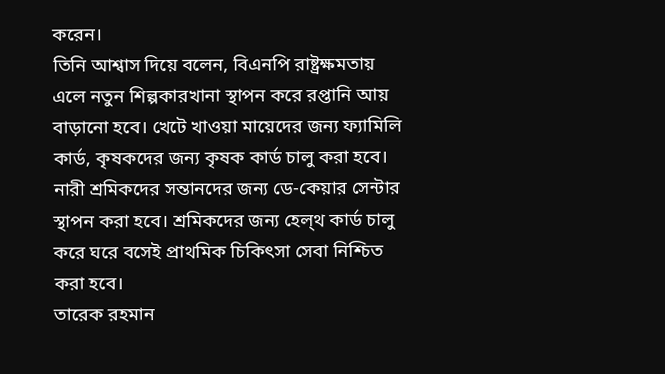করেন।
তিনি আশ্বাস দিয়ে বলেন, বিএনপি রাষ্ট্রক্ষমতায় এলে নতুন শিল্পকারখানা স্থাপন করে রপ্তানি আয় বাড়ানো হবে। খেটে খাওয়া মায়েদের জন্য ফ্যামিলি কার্ড, কৃষকদের জন্য কৃষক কার্ড চালু করা হবে। নারী শ্রমিকদের সন্তানদের জন্য ডে-কেয়ার সেন্টার স্থাপন করা হবে। শ্রমিকদের জন্য হেল্থ কার্ড চালু করে ঘরে বসেই প্রাথমিক চিকিৎসা সেবা নিশ্চিত করা হবে।
তারেক রহমান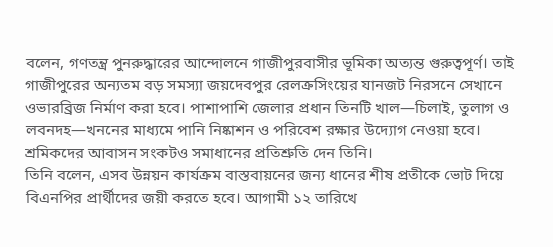বলেন, গণতন্ত্র পুনরুদ্ধারের আন্দোলনে গাজীপুরবাসীর ভূমিকা অত্যন্ত গুরুত্বপূর্ণ। তাই গাজীপুরের অন্যতম বড় সমস্যা জয়দেবপুর রেলক্রসিংয়ের যানজট নিরসনে সেখানে ওভারব্রিজ নির্মাণ করা হবে। পাশাপাশি জেলার প্রধান তিনটি খাল—চিলাই, তুলাগ ও লবনদহ—খননের মাধ্যমে পানি নিষ্কাশন ও পরিবেশ রক্ষার উদ্যোগ নেওয়া হবে। শ্রমিকদের আবাসন সংকটও সমাধানের প্রতিশ্রুতি দেন তিনি।
তিনি বলেন, এসব উন্নয়ন কার্যক্রম বাস্তবায়নের জন্য ধানের শীষ প্রতীকে ভোট দিয়ে বিএনপির প্রার্থীদের জয়ী করতে হবে। আগামী ১২ তারিখে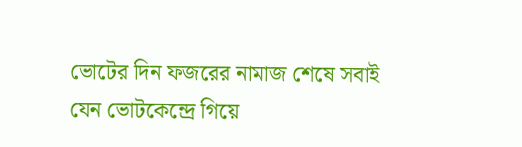ভোটের দিন ফজরের নামাজ শেষে সবাই যেন ভোটকেন্দ্রে গিয়ে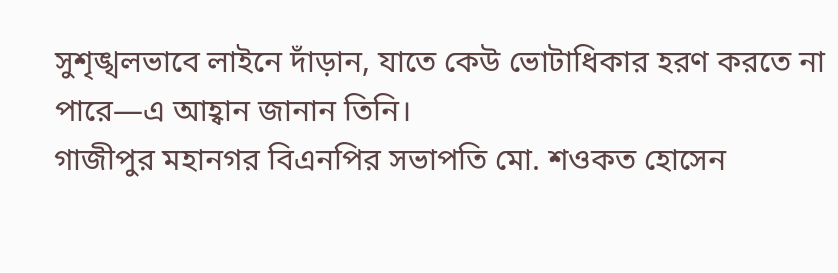সুশৃঙ্খলভাবে লাইনে দাঁড়ান, যাতে কেউ ভোটাধিকার হরণ করতে না পারে—এ আহ্বান জানান তিনি।
গাজীপুর মহানগর বিএনপির সভাপতি মো. শওকত হোসেন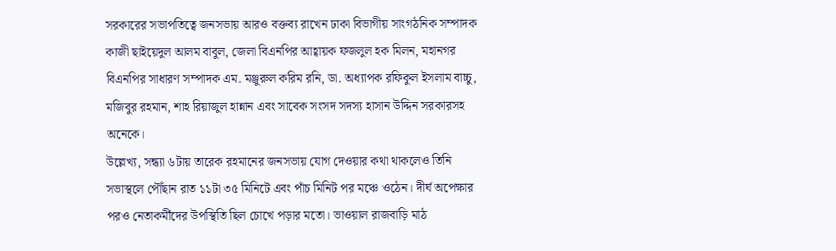সরকারের সভাপতিত্বে জনসভায় আরও বক্তব্য রাখেন ঢাকা বিভাগীয় সাংগঠনিক সম্পাদক কাজী ছাইয়েদুল আলম বাবুল, জেলা বিএনপির আহ্বায়ক ফজলুল হক মিলন, মহানগর বিএনপির সাধারণ সম্পাদক এম. মঞ্জুরুল করিম রনি, ডা. অধ্যাপক রফিকুল ইসলাম বাচ্চু, মজিবুর রহমান, শাহ রিয়াজুল হান্নান এবং সাবেক সংসদ সদস্য হাসান উদ্দিন সরকারসহ অনেকে।
উল্লেখ্য, সন্ধ্যা ৬টায় তারেক রহমানের জনসভায় যোগ দেওয়ার কথা থাকলেও তিনি সভাস্থলে পৌঁছান রাত ১১টা ৩৫ মিনিটে এবং পাঁচ মিনিট পর মঞ্চে ওঠেন। দীর্ঘ অপেক্ষার পরও নেতাকর্মীদের উপস্থিতি ছিল চোখে পড়ার মতো। ভাওয়াল রাজবাড়ি মাঠ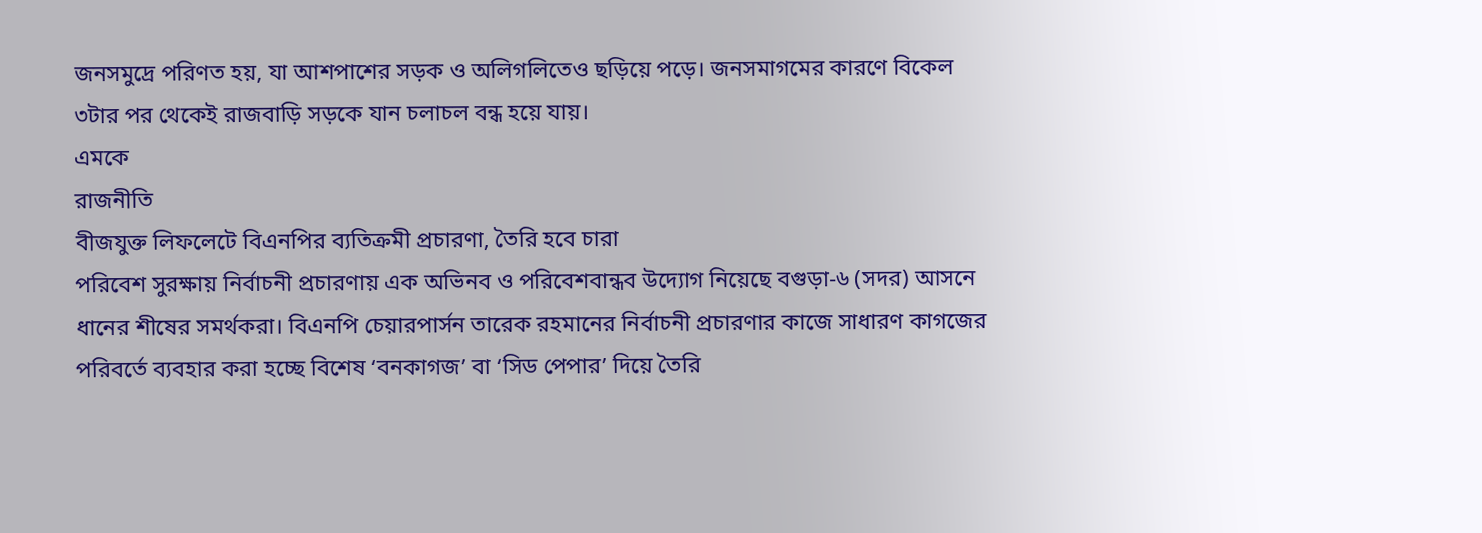জনসমুদ্রে পরিণত হয়, যা আশপাশের সড়ক ও অলিগলিতেও ছড়িয়ে পড়ে। জনসমাগমের কারণে বিকেল ৩টার পর থেকেই রাজবাড়ি সড়কে যান চলাচল বন্ধ হয়ে যায়।
এমকে
রাজনীতি
বীজযুক্ত লিফলেটে বিএনপির ব্যতিক্রমী প্রচারণা, তৈরি হবে চারা
পরিবেশ সুরক্ষায় নির্বাচনী প্রচারণায় এক অভিনব ও পরিবেশবান্ধব উদ্যোগ নিয়েছে বগুড়া-৬ (সদর) আসনে ধানের শীষের সমর্থকরা। বিএনপি চেয়ারপার্সন তারেক রহমানের নির্বাচনী প্রচারণার কাজে সাধারণ কাগজের পরিবর্তে ব্যবহার করা হচ্ছে বিশেষ ‘বনকাগজ’ বা ‘সিড পেপার’ দিয়ে তৈরি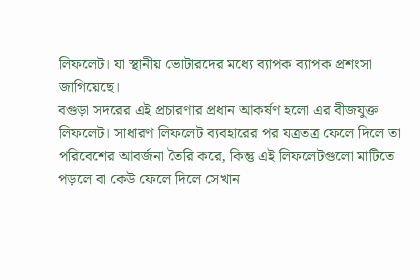লিফলেট। যা স্থানীয় ভোটারদের মধ্যে ব্যাপক ব্যাপক প্রশংসা জাগিয়েছে।
বগুড়া সদরের এই প্রচারণার প্রধান আকর্ষণ হলো এর বীজযুক্ত লিফলেট। সাধারণ লিফলেট ব্যবহারের পর যত্রতত্র ফেলে দিলে তা পরিবেশের আবর্জনা তৈরি করে, কিন্তু এই লিফলেটগুলো মাটিতে পড়লে বা কেউ ফেলে দিলে সেখান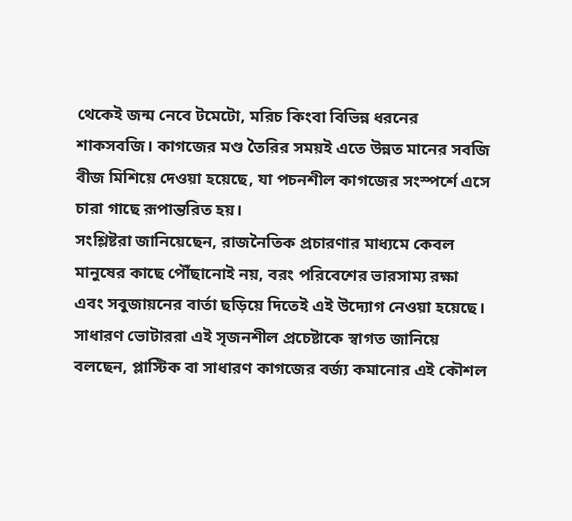থেকেই জন্ম নেবে টমেটো, মরিচ কিংবা বিভিন্ন ধরনের শাকসবজি। কাগজের মণ্ড তৈরির সময়ই এতে উন্নত মানের সবজি বীজ মিশিয়ে দেওয়া হয়েছে, যা পচনশীল কাগজের সংস্পর্শে এসে চারা গাছে রূপান্তরিত হয়।
সংশ্লিষ্টরা জানিয়েছেন, রাজনৈতিক প্রচারণার মাধ্যমে কেবল মানুষের কাছে পৌঁছানোই নয়, বরং পরিবেশের ভারসাম্য রক্ষা এবং সবুজায়নের বার্তা ছড়িয়ে দিতেই এই উদ্যোগ নেওয়া হয়েছে।
সাধারণ ভোটাররা এই সৃজনশীল প্রচেষ্টাকে স্বাগত জানিয়ে বলছেন, প্লাস্টিক বা সাধারণ কাগজের বর্জ্য কমানোর এই কৌশল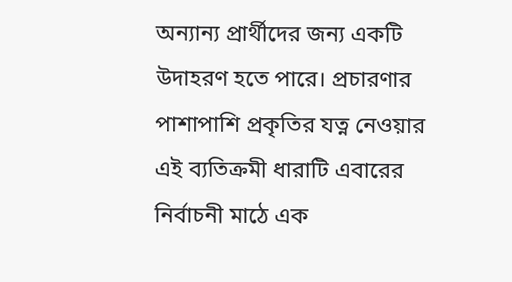অন্যান্য প্রার্থীদের জন্য একটি উদাহরণ হতে পারে। প্রচারণার পাশাপাশি প্রকৃতির যত্ন নেওয়ার এই ব্যতিক্রমী ধারাটি এবারের নির্বাচনী মাঠে এক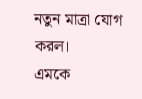নতুন মাত্রা যোগ করল।
এমকে